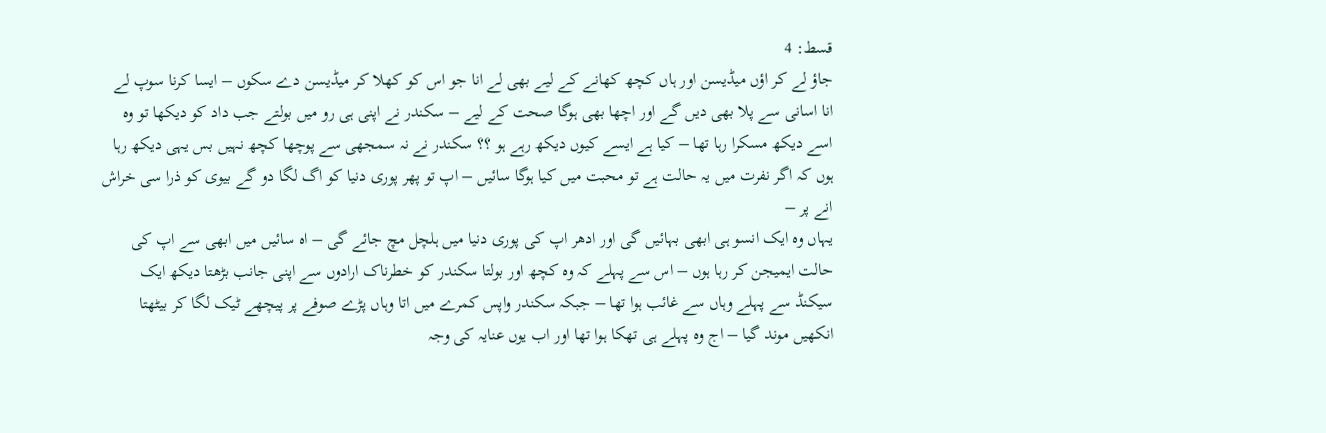قسط: 4
جاؤ لے کر اؤں میڈیسن اور ہاں کچھ کھانے کے لیے بھی لے انا جو اس کو کھلا کر میڈیسن دے سکوں – ایسا کرنا سوپ لے انا اسانی سے پلا بھی دیں گے اور اچھا بھی ہوگا صحت کے لیے – سکندر نے اپنی ہی رو میں بولتے جب داد کو دیکھا تو وہ اسے دیکھ مسکرا رہا تھا – کیا ہے ایسے کیوں دیکھ رہے ہو ؟؟ سکندر نے نہ سمجھی سے پوچھا کچھ نہیں بس یہی دیکھ رہا ہوں کہ اگر نفرت میں یہ حالت ہے تو محبت میں کیا ہوگا سائیں – اپ تو پھر پوری دنیا کو اگ لگا دو گے بیوی کو ذرا سی خراش انے پر –
یہاں وہ ایک انسو ہی ابھی بہائیں گی اور ادھر اپ کی پوری دنیا میں ہلچل مچ جائے گی – اہ سائیں میں ابھی سے اپ کی حالت ایمیجن کر رہا ہوں – اس سے پہلے کہ وہ کچھ اور بولتا سکندر کو خطرناک ارادوں سے اپنی جانب بڑھتا دیکھ ایک سیکنڈ سے پہلے وہاں سے غائب ہوا تھا – جبکہ سکندر واپس کمرے میں اتا وہاں پڑے صوفے پر پیچھے ٹیک لگا کر بیٹھتا انکھیں موند گیا – اج وہ پہلے ہی تھکا ہوا تھا اور اب یوں عنایہ کی وجہ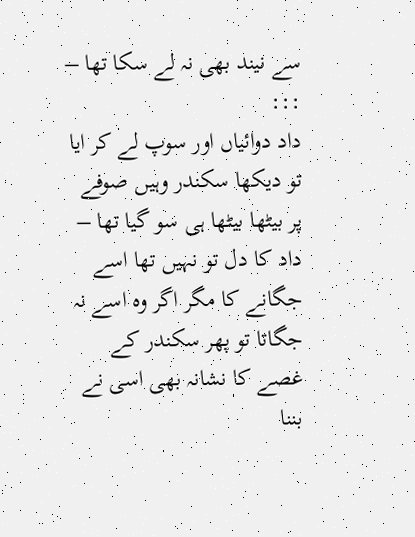سے نیند بھی نہ لے سکا تھا –
:::
داد دوائیاں اور سوپ لے کر ایا تو دیکھا سکندر وہیں صوفے پر بیٹھا بیٹھا ہی سو گیا تھا – داد کا دل تو نہیں تھا اسے جگانے کا مگر اگر وہ اسے نہ جگاتا تو پھر سکندر کے غصے کا نشانہ بھی اسی نے بننا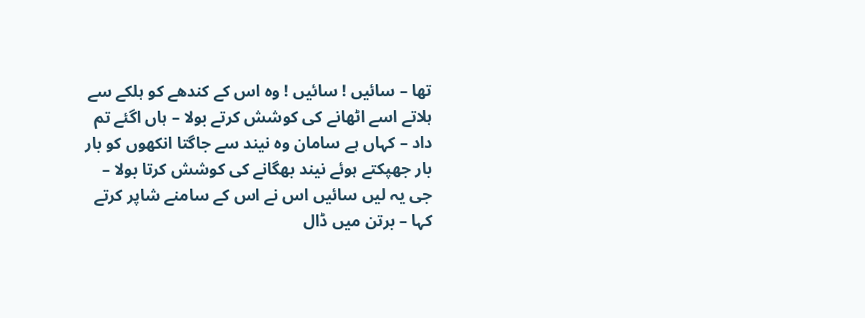تھا – سائیں ! سائیں ! وہ اس کے کندھے کو ہلکے سے ہلاتے اسے اٹھانے کی کوشش کرتے بولا – ہاں اگئے تم داد – کہاں ہے سامان وہ نیند سے جاگتا انکھوں کو بار بار جھپکتے ہوئے نیند بھگانے کی کوشش کرتا بولا – جی یہ لیں سائیں اس نے اس کے سامنے شاپر کرتے کہا – برتن میں ڈال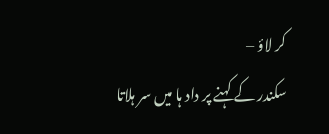کر لاؤ –
سکندر کے کہنے پر داد ہا میں سر ہلاتا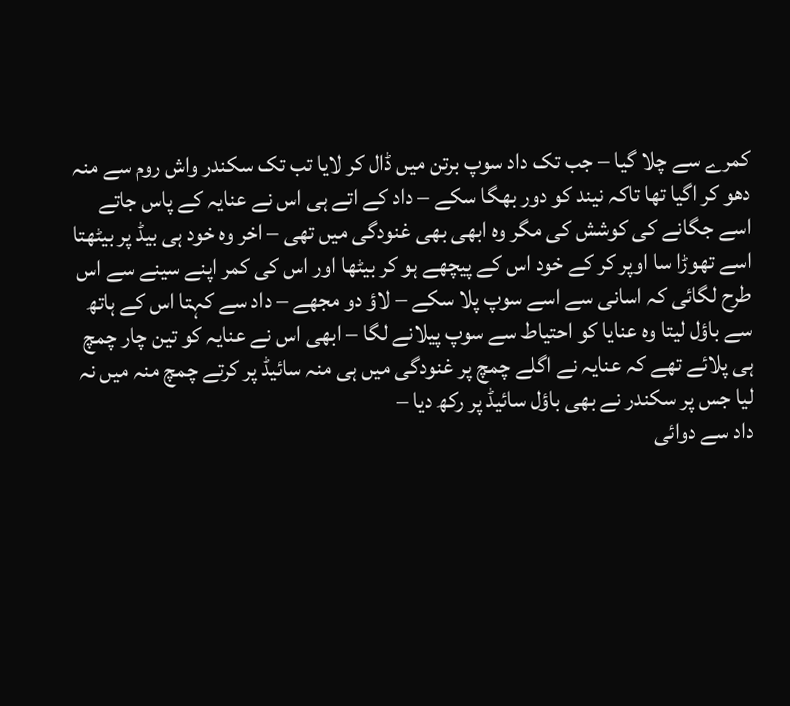کمرے سے چلا گیا – جب تک داد سوپ برتن میں ڈال کر لایا تب تک سکندر واش روم سے منہ دھو کر اگیا تھا تاکہ نیند کو دور بھگا سکے – داد کے اتے ہی اس نے عنایہ کے پاس جاتے اسے جگانے کی کوشش کی مگر وہ ابھی بھی غنودگی میں تھی – اخر وہ خود ہی بیڈ پر بیٹھتا اسے تھوڑا سا اوپر کر کے خود اس کے پیچھے ہو کر بیٹھا اور اس کی کمر اپنے سینے سے اس طرح لگائی کہ اسانی سے اسے سوپ پلا سکے – لاؤ دو مجھے – داد سے کہتا اس کے ہاتھ سے باؤل لیتا وہ عنایا کو احتیاط سے سوپ پیلانے لگا – ابھی اس نے عنایہ کو تین چار چمچ ہی پلائے تھے کہ عنایہ نے اگلے چمچ پر غنودگی میں ہی منہ سائیڈ پر کرتے چمچ منہ میں نہ لیا جس پر سکندر نے بھی باؤل سائیڈ پر رکھ دیا –
داد سے دوائی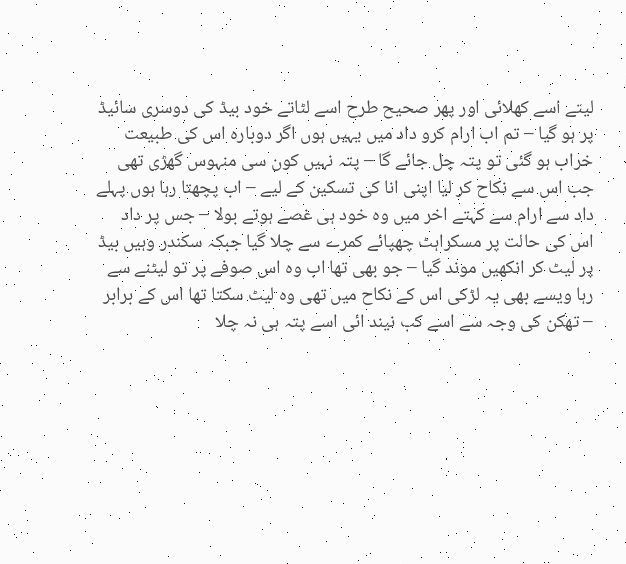لیتے اسے کھلائی اور پھر صحیح طرح اسے لٹاتے خود بیڈ کی دوسری سائیڈ پر ہو گیا – تم اب ارام کرو داد میں یہیں ہوں اگر دوبارہ اس کی طبیعت خراب ہو گئی تو پتہ چل جائے گا – پتہ نہیں کون سی منہوس گھڑی تھی جب اس سے نکاح کر لیا اپنی انا کی تسکین کے لیے – اب پچھتا رہا ہوں پہلے داد سے ارام سے کہتے اخر میں وہ خود ہی غصے ہوتے بولا – جس پر داد اس کی حالت پر مسکراہٹ چھپائے کمرے سے چلا گیا جبکہ سکندر وہیں بیڈ پر لیٹ کر انکھیں موند گیا – جو بھی تھا اب وہ اس صوفے پر تو لیٹنے سے رہا ویسے بھی یہ لڑکی اس کے نکاح میں تھی وہ لیٹ سکتا تھا اس کے برابر – تھکن کی وجہ سے اسے کب نیند ائی اسے پتہ ہی نہ چلا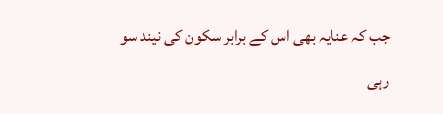جب کہ عنایہ بھی اس کے برابر سکون کی نیند سو رہی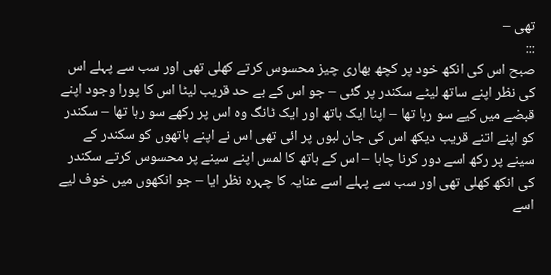تھی –
:::
صبح اس کی انکھ خود پر کچھ بھاری چیز محسوس کرتے کھلی تھی اور سب سے پہلے اس کی نظر اپنے ساتھ لیٹے سکندر پر گئی – جو اس کے بے حد قریب لیٹا اس کا پورا وجود اپنے قبضے میں کیے سو رہا تھا – اپنا ایک ہاتھ اور ایک ٹانگ وہ اس پر رکھے سو رہا تھا – سکندر کو اپنے اتنے قریب دیکھ اس کی جان لبوں پر ائی تھی اس نے اپنے ہاتھوں کو سکندر کے سینے پر رکھ اسے دور کرنا چاہا – اس کے ہاتھ کا لمس اپنے سینے پر محسوس کرتے سکندر کی انکھ کھلی تھی اور سب سے پہلے اسے عنایہ کا چہرہ نظر ایا – جو انکھوں میں خوف لیے اسے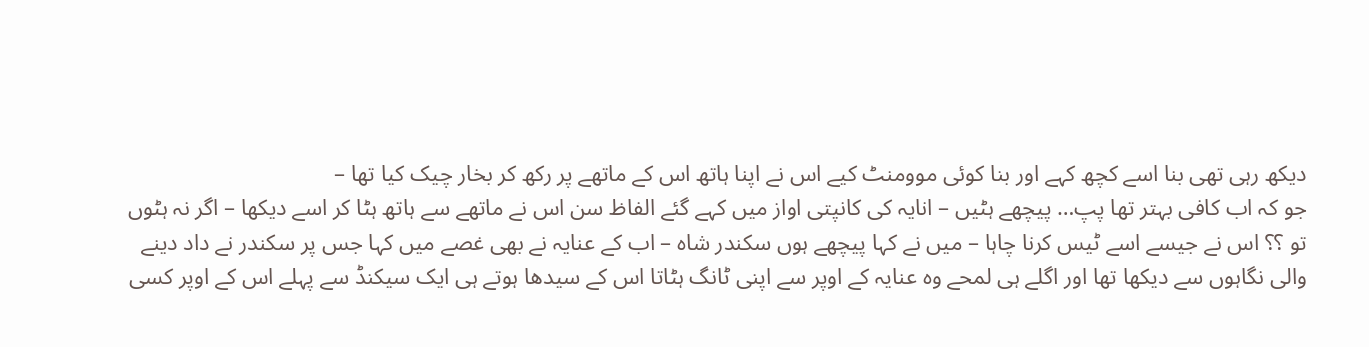دیکھ رہی تھی بنا اسے کچھ کہے اور بنا کوئی موومنٹ کیے اس نے اپنا ہاتھ اس کے ماتھے پر رکھ کر بخار چیک کیا تھا –
جو کہ اب کافی بہتر تھا پپ… پیچھے ہٹیں – انایہ کی کانپتی اواز میں کہے گئے الفاظ سن اس نے ماتھے سے ہاتھ ہٹا کر اسے دیکھا – اگر نہ ہٹوں تو ؟؟ اس نے جیسے اسے ٹیس کرنا چاہا – میں نے کہا پیچھے ہوں سکندر شاہ – اب کے عنایہ نے بھی غصے میں کہا جس پر سکندر نے داد دینے والی نگاہوں سے دیکھا تھا اور اگلے ہی لمحے وہ عنایہ کے اوپر سے اپنی ٹانگ ہٹاتا اس کے سیدھا ہوتے ہی ایک سیکنڈ سے پہلے اس کے اوپر کسی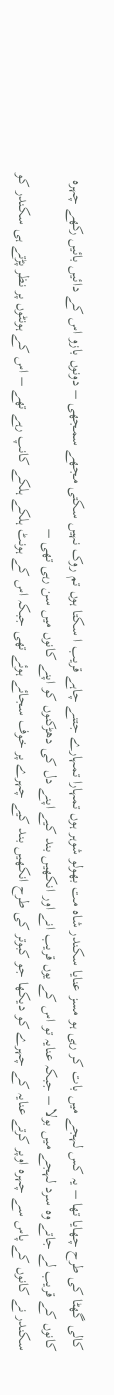کالی گھٹا کی طرح چھایا تھا – یہ کس لہجے میں بات کر رہی ہو مسز عنایا سکندر شاہ مت بھولو شوہر ہوں تمہارا تمہارے جتنے چاہے قریب ا سکتا ہوں تم روک نہیں سکتی مجھے سمجھی – دونوں بازو اس کے دائیں بائیں رکھے چہرہ کانوں کے قریب لے جاتے وہ سرد لہجے میں بولا – جبکہ عنایہ تو اس کے یوں قریب انے اور انکھیں بند کیے اپنے دل کی دھڑکنوں کو اپنے کانوں میں سن رہی تھی –
سکندر نے کانوں کے پاس سے چہرہ اوپر کرتے عنایہ کے چہرے کو دیکھا جو کبوتر کی طرح انکھیں بند کیے چہرے پر خوف سجائے ہوئے تھی جبکہ اس کے ہونٹ ہلکے ہلکے کانپ رہے تھے – اس کے ہونٹوں پر نظر پڑتے ہی سکندر کو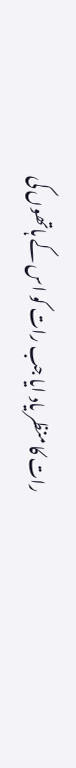رات کا منظر یاد ایا جب رات کو اس کے ہاتھوں کی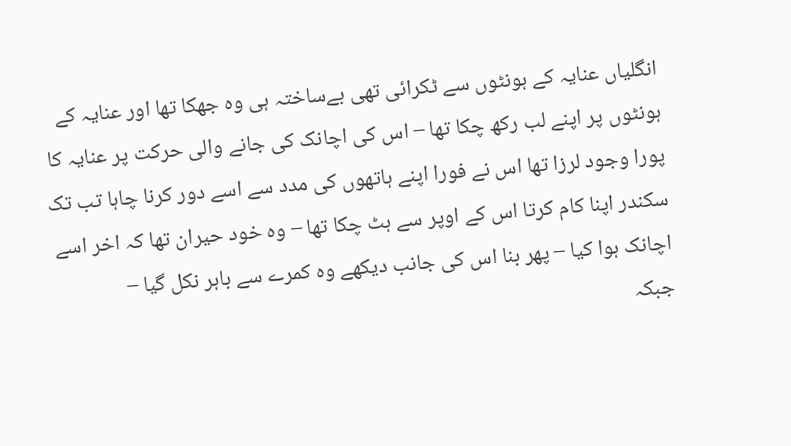انگلیاں عنایہ کے ہونٹوں سے ٹکرائی تھی بےساختہ ہی وہ جھکا تھا اور عنایہ کے ہونٹوں پر اپنے لب رکھ چکا تھا – اس کی اچانک کی جانے والی حرکت پر عنایہ کا پورا وجود لرزا تھا اس نے فورا اپنے ہاتھوں کی مدد سے اسے دور کرنا چاہا تب تک سکندر اپنا کام کرتا اس کے اوپر سے ہٹ چکا تھا – وہ خود حیران تھا کہ اخر اسے اچانک ہوا کیا – پھر بنا اس کی جانب دیکھے وہ کمرے سے باہر نکل گیا –
جبکہ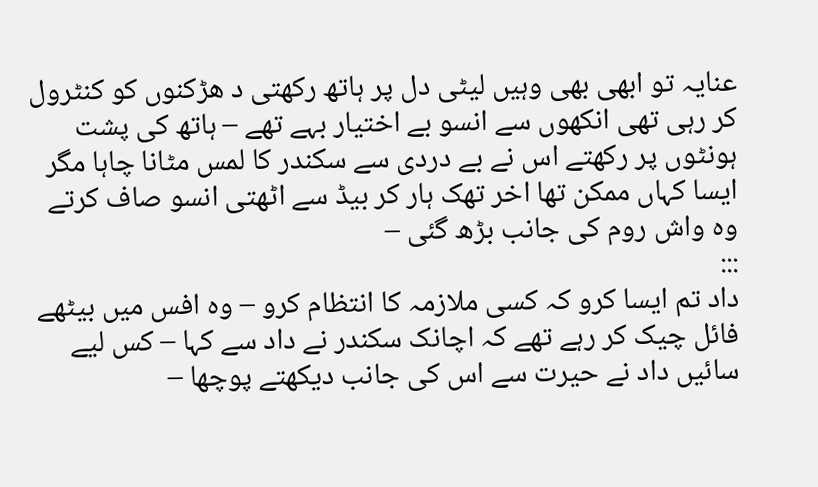عنایہ تو ابھی بھی وہیں لیٹی دل پر ہاتھ رکھتی د ھڑکنوں کو کنٹرول کر رہی تھی انکھوں سے انسو بے اختیار بہے تھے – ہاتھ کی پشت ہونٹوں پر رکھتے اس نے بے دردی سے سکندر کا لمس مٹانا چاہا مگر ایسا کہاں ممکن تھا اخر تھک ہار کر بیڈ سے اٹھتی انسو صاف کرتے وہ واش روم کی جانب بڑھ گئی –
:::
داد تم ایسا کرو کہ کسی ملازمہ کا انتظام کرو – وہ افس میں بیٹھے فائل چیک کر رہے تھے کہ اچانک سکندر نے داد سے کہا – کس لیے سائیں داد نے حیرت سے اس کی جانب دیکھتے پوچھا –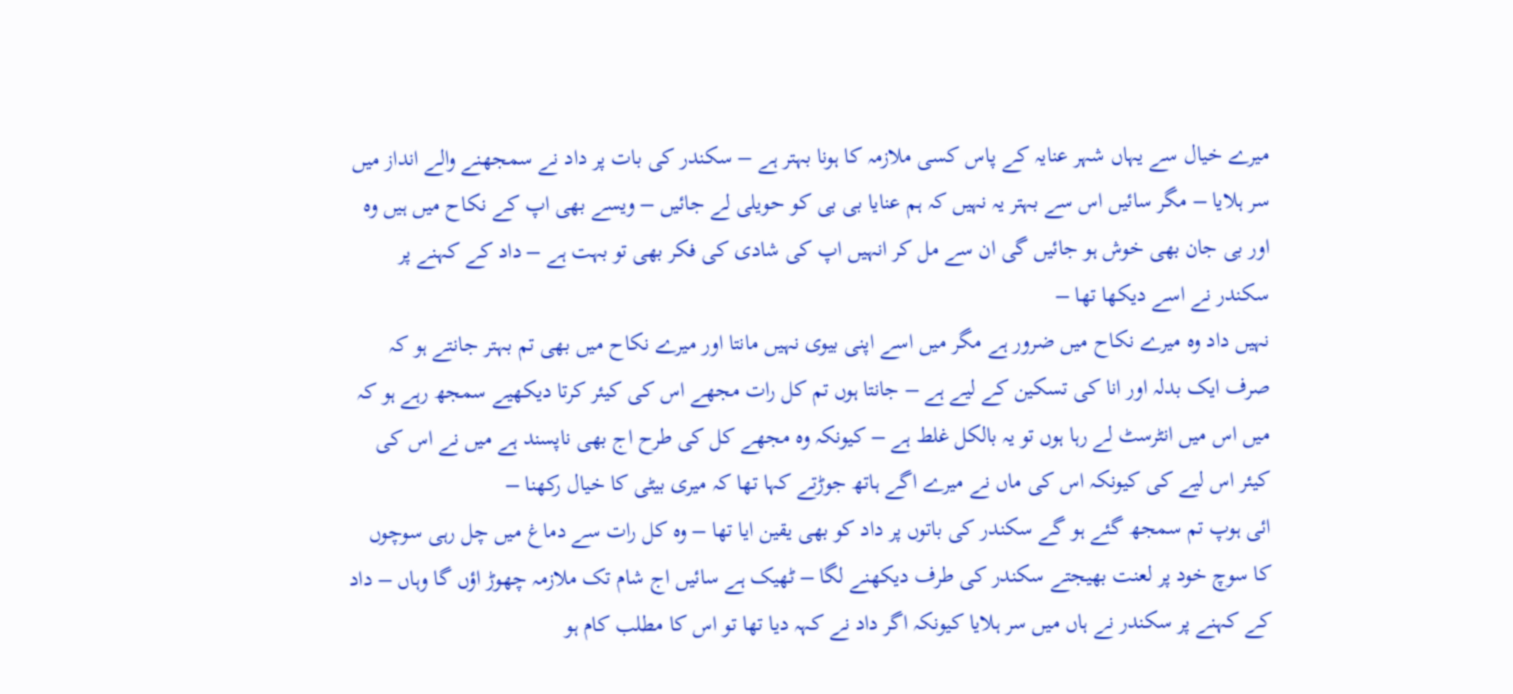میرے خیال سے یہاں شہر عنایہ کے پاس کسی ملازمہ کا ہونا بہتر ہے – سکندر کی بات پر داد نے سمجھنے والے انداز میں سر ہلایا – مگر سائیں اس سے بہتر یہ نہیں کہ ہم عنایا بی بی کو حویلی لے جائیں – ویسے بھی اپ کے نکاح میں ہیں وہ اور بی جان بھی خوش ہو جائیں گی ان سے مل کر انہیں اپ کی شادی کی فکر بھی تو بہت ہے – داد کے کہنے پر سکندر نے اسے دیکھا تھا –
نہیں داد وہ میرے نکاح میں ضرور ہے مگر میں اسے اپنی بیوی نہیں مانتا اور میرے نکاح میں بھی تم بہتر جانتے ہو کہ صرف ایک بدلہ اور انا کی تسکین کے لیے ہے – جانتا ہوں تم کل رات مجھے اس کی کیئر کرتا دیکھیے سمجھ رہے ہو کہ میں اس میں انٹرسٹ لے رہا ہوں تو یہ بالکل غلط ہے – کیونکہ وہ مجھے کل کی طرح اج بھی ناپسند ہے میں نے اس کی کیئر اس لیے کی کیونکہ اس کی ماں نے میرے اگے ہاتھ جوڑتے کہا تھا کہ میری بیٹی کا خیال رکھنا –
ائی ہوپ تم سمجھ گئے ہو گے سکندر کی باتوں پر داد کو بھی یقین ایا تھا – وہ کل رات سے دماغ میں چل رہی سوچوں کا سوچ خود پر لعنت بھیجتے سکندر کی طرف دیکھنے لگا – ٹھیک ہے سائیں اج شام تک ملازمہ چھوڑ اؤں گا وہاں – داد کے کہنے پر سکندر نے ہاں میں سر ہلایا کیونکہ اگر داد نے کہہ دیا تھا تو اس کا مطلب کام ہو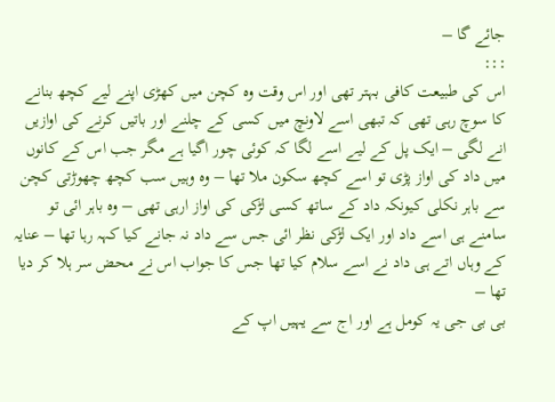جائے گا –
:::
اس کی طبیعت کافی بہتر تھی اور اس وقت وہ کچن میں کھڑی اپنے لیے کچھ بنانے کا سوچ رہی تھی کہ تبھی اسے لاونچ میں کسی کے چلنے اور باتیں کرنے کی اوازیں انے لگی – ایک پل کے لیے اسے لگا کہ کوئی چور اگیا ہے مگر جب اس کے کانوں میں داد کی اواز پڑی تو اسے کچھ سکون ملا تھا – وہ وہیں سب کچھ چھوڑتی کچن سے باہر نکلی کیونکہ داد کے ساتھ کسی لڑکی کی اواز ارہی تھی – وہ باہر ائی تو سامنے ہی اسے داد اور ایک لڑکی نظر ائی جس سے داد نہ جانے کیا کہہ رہا تھا – عنایہ کے وہاں اتے ہی داد نے اسے سلام کیا تھا جس کا جواب اس نے محض سر ہلا کر دیا تھا –
بی بی جی یہ کومل ہے اور اج سے یہیں اپ کے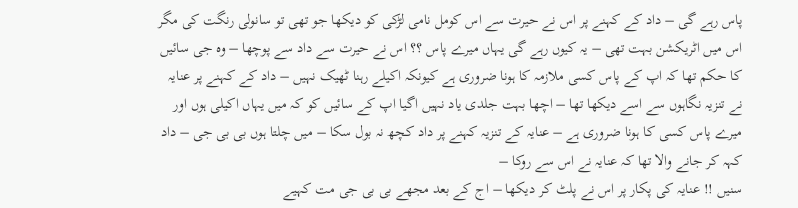پاس رہے گی – داد کے کہنے پر اس نے حیرت سے اس کومل نامی لڑکی کو دیکھا جو تھی تو سانولی رنگت کی مگر اس میں اٹریکشن بہت تھی – یہ کیوں رہے گی یہاں میرے پاس ؟؟ اس نے حیرت سے داد سے پوچھا – وہ جی سائیں کا حکم تھا کہ اپ کے پاس کسی ملازمہ کا ہونا ضروری ہے کیونکہ اکیلے رہنا ٹھیک نہیں – داد کے کہنے پر عنایہ نے تنزیہ نگاہوں سے اسے دیکھا تھا – اچھا بہت جلدی یاد نہیں اگیا اپ کے سائیں کو کہ میں یہاں اکیلی ہوں اور میرے پاس کسی کا ہونا ضروری ہے – عنایہ کے تنزیہ کہنے پر داد کچھ نہ بول سکا – میں چلتا ہوں بی بی جی – داد کہہ کر جانے والا تھا کہ عنایہ نے اس سے روکا –
سنیں !! عنایہ کی پکار پر اس نے پلٹ کر دیکھا – اج کے بعد مجھے بی بی جی مت کہیے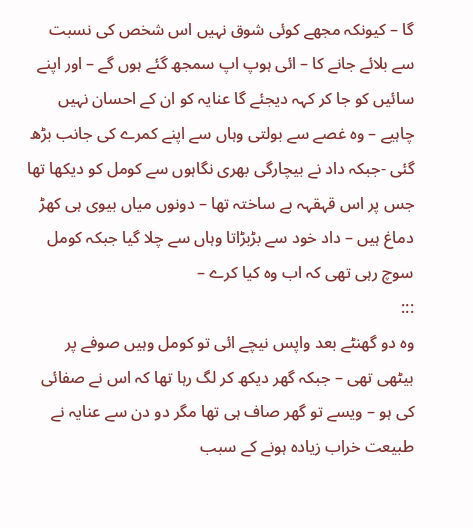گا – کیونکہ مجھے کوئی شوق نہیں اس شخص کی نسبت سے بلائے جانے کا – ائی ہوپ اپ سمجھ گئے ہوں گے – اور اپنے سائیں کو جا کر کہہ دیجئے گا عنایہ کو ان کے احسان نہیں چاہیے – وہ غصے سے بولتی وہاں سے اپنے کمرے کی جانب بڑھ گئی -جبکہ داد نے بیچارگی بھری نگاہوں سے کومل کو دیکھا تھا جس پر اس قہقہہ بے ساختہ تھا – دونوں میاں بیوی ہی کھڑ دماغ ہیں – داد خود سے بڑبڑاتا وہاں سے چلا گیا جبکہ کومل سوچ رہی تھی کہ اب وہ کیا کرے –
:::
وہ دو گھنٹے بعد واپس نیچے ائی تو کومل وہیں صوفے پر بیٹھی تھی – جبکہ گھر دیکھ کر لگ رہا تھا کہ اس نے صفائی کی ہو – ویسے تو گھر صاف ہی تھا مگر دو دن سے عنایہ نے طبیعت خراب زیادہ ہونے کے سبب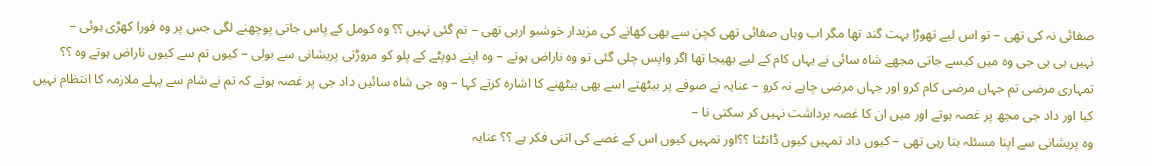صفائی نہ کی تھی – تو اس لیے تھوڑا بہت گند تھا مگر اب وہاں صفائی تھی کچن سے بھی کھانے کی مزیدار خوشبو ارہی تھی – تم گئی نہیں ؟؟ وہ کومل کے پاس جاتی پوچھنے لگی جس پر وہ فورا کھڑی ہوئی –
نہیں بی بی جی وہ میں کیسے جاتی مجھے شاہ سائی نے یہاں کام کے لیے بھیجا تھا اگر واپس چلی گئی تو وہ ناراض ہوتے – وہ اپنے دوپٹے کے پلو کو مروڑتی پریشانی سے بولی – کیوں تم سے کیوں ناراض ہوتے وہ ؟؟ تمہاری مرضی تم جہاں مرضی کام کرو اور جہاں مرضی چاہے نہ کرو – عنایہ نے صوفے پر بیٹھتے اسے بھی بیٹھنے کا اشارہ کرتے کہا – وہ جی شاہ سائیں داد جی پر غصہ ہوتے کہ تم نے شام سے پہلے ملازمہ کا انتظام نہیں کیا اور داد جی مجھ پر غصہ ہوتے اور میں ان کا غصہ برداشت نہیں کر سکتی نا –
وہ پریشانی سے اپنا مسئلہ بتا رہی تھی – کیوں داد تمہیں کیوں ڈانٹتا ؟؟اور تمہیں کیوں اس کے غصے کی اتنی فکر ہے ؟؟ عنایہ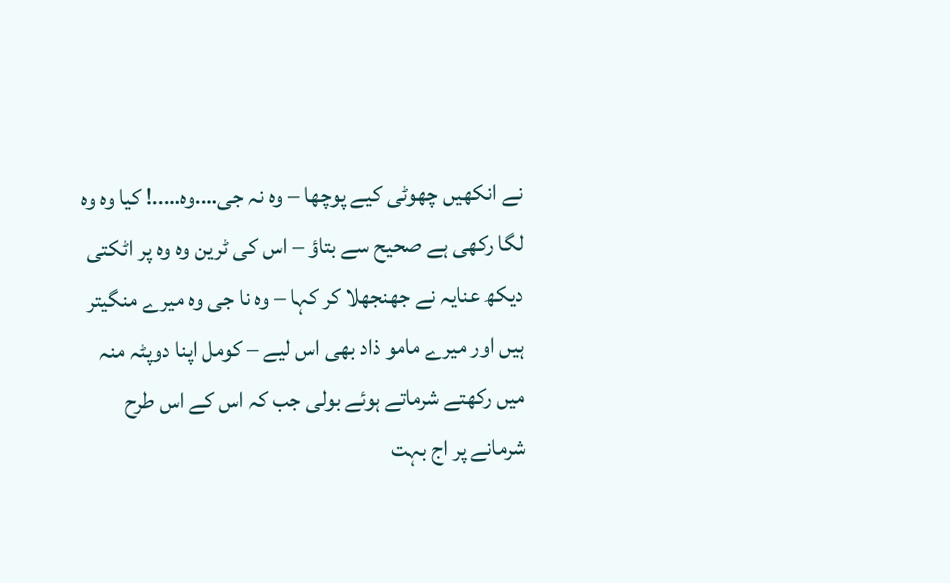نے انکھیں چھوٹی کیے پوچھا – وہ نہ جی….وہ…..! کیا وہ وہ لگا رکھی ہے صحیح سے بتاؤ – اس کی ٹرین وہ وہ پر اٹکتی دیکھ عنایہ نے جھنجھلا کر کہا – وہ نا جی وہ میرے منگیتر ہیں اور میرے مامو ذاد بھی اس لیے – کومل اپنا دوپٹہ منہ میں رکھتے شرماتے ہوئے بولی جب کہ اس کے اس طرح شرمانے پر اج بہت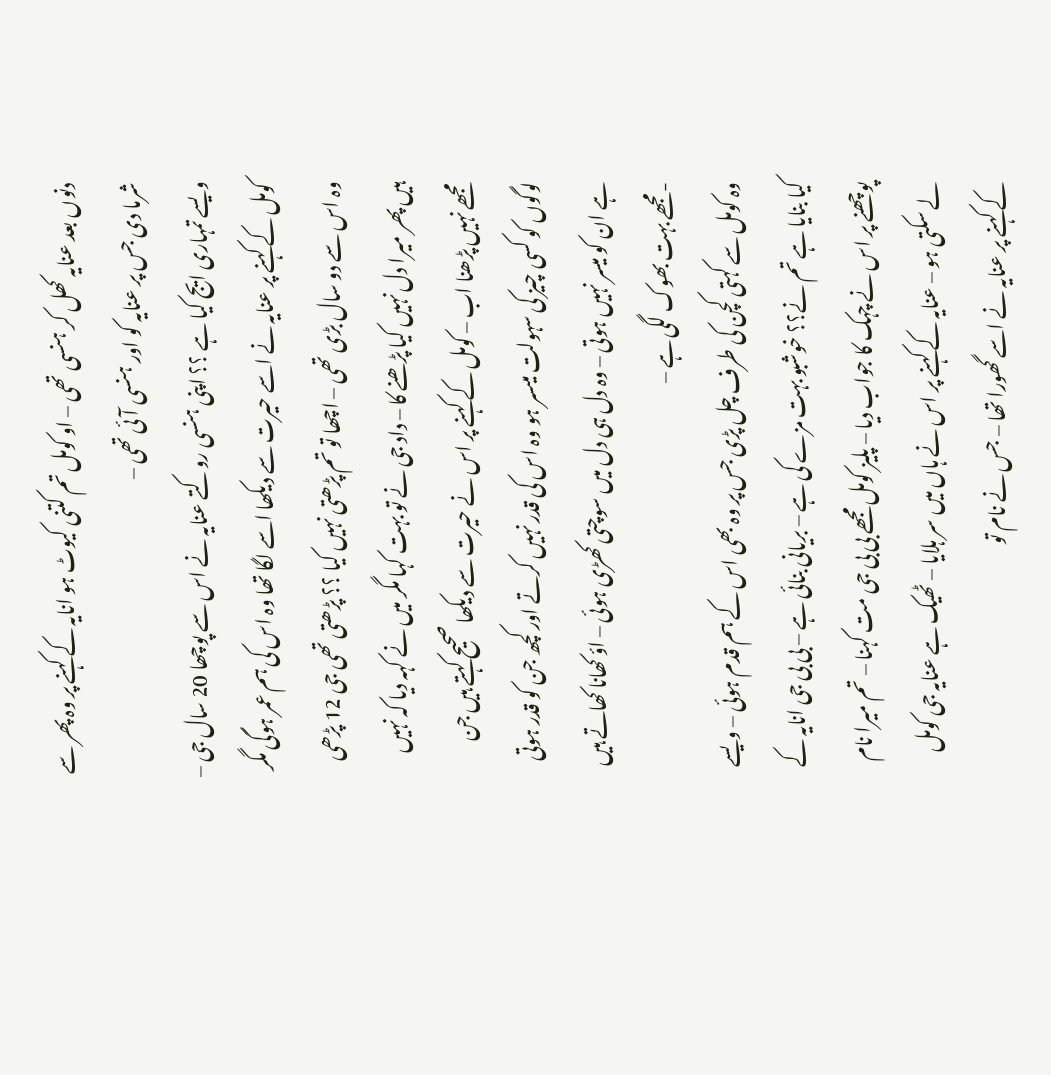دنوں بعد عنایہ کھل کر ہنسی تھی – او کومل تم کتنی کیوٹ ہو انایہ کے کہنے پر وہ پھر سے شرما دی جس پر عنایہ کو اور ہنسی آئی تھی –
ویسے تمہاری ایج کیا ہے ؟؟ اپنی ہنسی روکتے عنایہ نے اس سے پوچھا 20 سال جی – کومل کے کہنے پر عنایہ نے اسے حیرت سے دیکھا اسے لگا تھا وہ اس کی ہم عمر ہوگی مگر وہ اس سے دو سال بڑی تھی – اچھا تو تم پڑھتی نہیں کیا ؟؟ پڑھتی تھی جی 12 پڑھی ہیں پھر میرا دل نہیں کیا پڑھنے کا – داد جی نے تو بہت کہا مگر میں نے کہہ دیا کہ نہیں مجھے نہیں پڑھنا اب – کومل کے کہنے پر اس نے حیرت سے دیکھا صحیح کہتے ہیں جن لوگوں کو کسی چیز کی سہولت میںسر ہو وہ اس کی قدر نہیں کرتے اور کچھ جن کو قدر ہوتی ہے ان کو میسر نہیں ہوتی – وہ دل ہی دل میں سوچتی کھڑی ہوئی – اؤ کھانا کھاتے ہیں -مجھے بہت بھوک لگی ہے –
وہ کومل سے کہتی کچن کی طرف چل پڑی جس پر وہ بھی اس کے ہم قدم ہوئی – ویسے کیا بنایا ہے تم نے؟؟ خوشبو بہت مزے کی ہے – بریانی بنائی ہے – بی بی جی انایہ کے پوچھنے پر اس نے چہک کا جواب دیا – پلیز کومل مجھے بی بی جی مت کہنا – تم میرا نام لے سکتی ہو – عنایہ کے کہنے پر اس نے ہاں میں سر ہلایا – ٹھیک ہے عنایہ جی کومل کے کہنے پر عنایہ نے اسے گھورا تھا – جس نے نام تو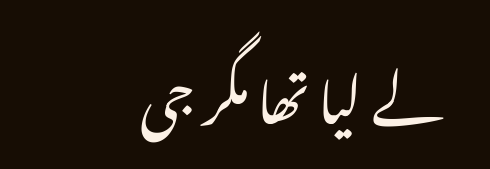لے لیا تھا مگر جی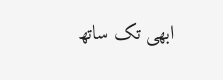ابھی تک ساتھ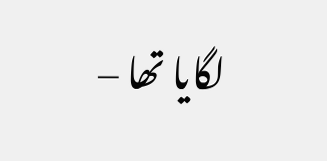لگایا تھا –